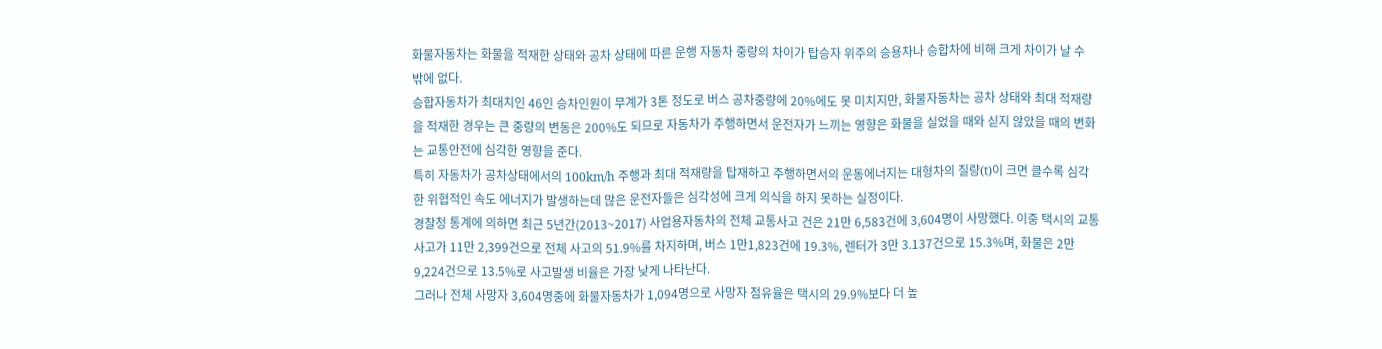화물자동차는 화물을 적재한 상태와 공차 상태에 따른 운행 자동차 중량의 차이가 탑승자 위주의 승용차나 승합차에 비해 크게 차이가 날 수 밖에 없다.
승합자동차가 최대치인 46인 승차인원이 무계가 3톤 정도로 버스 공차중량에 20%에도 못 미치지만, 화물자동차는 공차 상태와 최대 적재량을 적재한 경우는 큰 중량의 변동은 200%도 되므로 자동차가 주행하면서 운전자가 느끼는 영향은 화물을 실었을 때와 싣지 않았을 때의 변화는 교통안전에 심각한 영향을 준다.
특히 자동차가 공차상태에서의 100km/h 주행과 최대 적재량을 탑재하고 주행하면서의 운동에너지는 대형차의 질량(t)이 크면 클수록 심각한 위협적인 속도 에너지가 발생하는데 많은 운전자들은 심각성에 크게 의식을 하지 못하는 실정이다.
경찰청 통계에 의하면 최근 5년간(2013~2017) 사업용자동차의 전체 교통사고 건은 21만 6,583건에 3,604명이 사망했다. 이중 택시의 교통사고가 11만 2,399건으로 전체 사고의 51.9%를 차지하며, 버스 1만1,823건에 19.3%, 렌터가 3만 3.137건으로 15.3%며, 화물은 2만 9,224건으로 13.5%로 사고발생 비율은 가장 낮게 나타난다.
그러나 전체 사망자 3,604명중에 화물자동차가 1,094명으로 사망자 점유율은 택시의 29.9%보다 더 높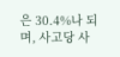은 30.4%나 되며, 사고당 사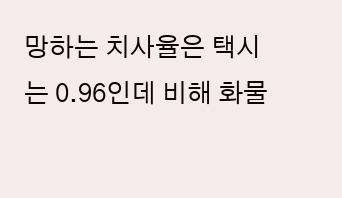망하는 치사율은 택시는 0.96인데 비해 화물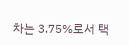차는 3.75%로서 택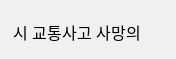시 교통사고 사망의